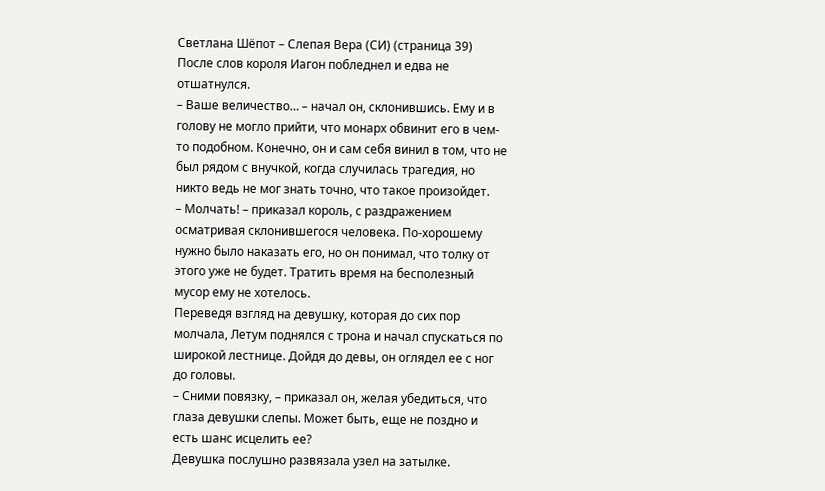Светлана Шёпот – Слепая Вера (СИ) (страница 39)
После слов короля Иагон побледнел и едва не отшатнулся.
– Ваше величество… – начал он, склонившись. Ему и в голову не могло прийти, что монарх обвинит его в чем-то подобном. Конечно, он и сам себя винил в том, что не был рядом с внучкой, когда случилась трагедия, но никто ведь не мог знать точно, что такое произойдет.
– Молчать! – приказал король, с раздражением осматривая склонившегося человека. По-хорошему нужно было наказать его, но он понимал, что толку от этого уже не будет. Тратить время на бесполезный мусор ему не хотелось.
Переведя взгляд на девушку, которая до сих пор молчала, Летум поднялся с трона и начал спускаться по широкой лестнице. Дойдя до девы, он оглядел ее с ног до головы.
– Сними повязку, – приказал он, желая убедиться, что глаза девушки слепы. Может быть, еще не поздно и есть шанс исцелить ее?
Девушка послушно развязала узел на затылке.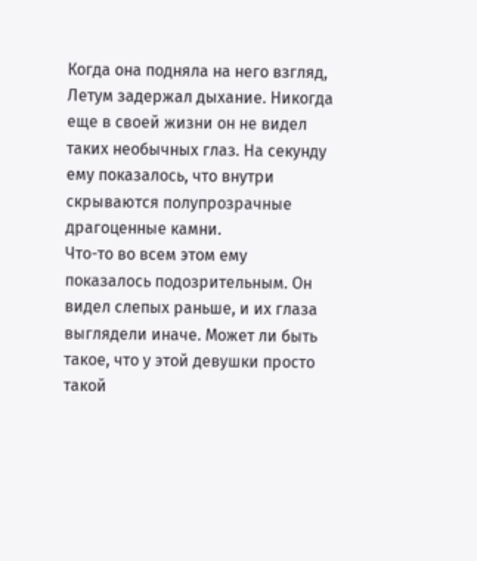Когда она подняла на него взгляд, Летум задержал дыхание. Никогда еще в своей жизни он не видел таких необычных глаз. На секунду ему показалось, что внутри скрываются полупрозрачные драгоценные камни.
Что-то во всем этом ему показалось подозрительным. Он видел слепых раньше, и их глаза выглядели иначе. Может ли быть такое, что у этой девушки просто такой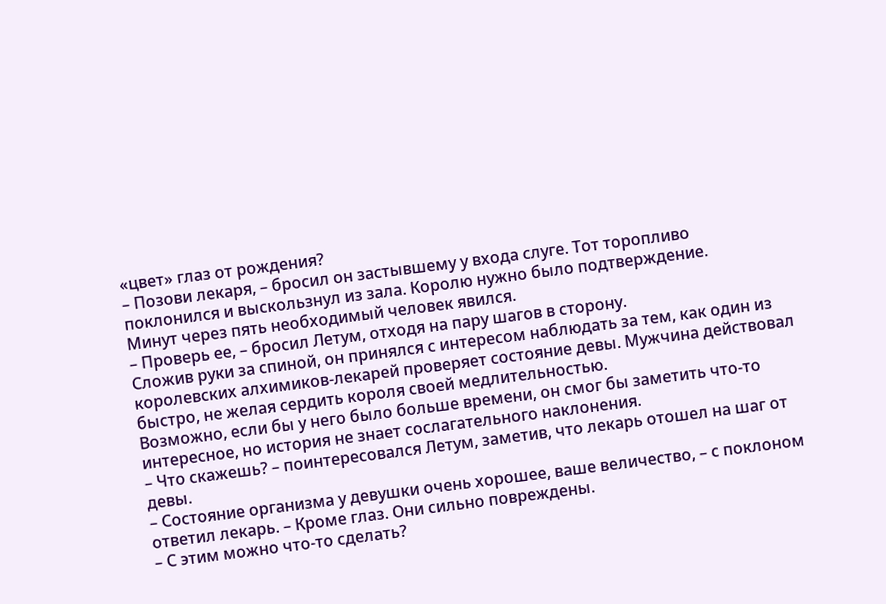«цвет» глаз от рождения?
– Позови лекаря, – бросил он застывшему у входа слуге. Тот торопливо поклонился и выскользнул из зала. Королю нужно было подтверждение.
Минут через пять необходимый человек явился.
– Проверь ее, – бросил Летум, отходя на пару шагов в сторону.
Сложив руки за спиной, он принялся с интересом наблюдать за тем, как один из королевских алхимиков-лекарей проверяет состояние девы. Мужчина действовал быстро, не желая сердить короля своей медлительностью.
Возможно, если бы у него было больше времени, он смог бы заметить что-то интересное, но история не знает сослагательного наклонения.
– Что скажешь? – поинтересовался Летум, заметив, что лекарь отошел на шаг от девы.
– Состояние организма у девушки очень хорошее, ваше величество, – с поклоном ответил лекарь. – Кроме глаз. Они сильно повреждены.
– С этим можно что-то сделать?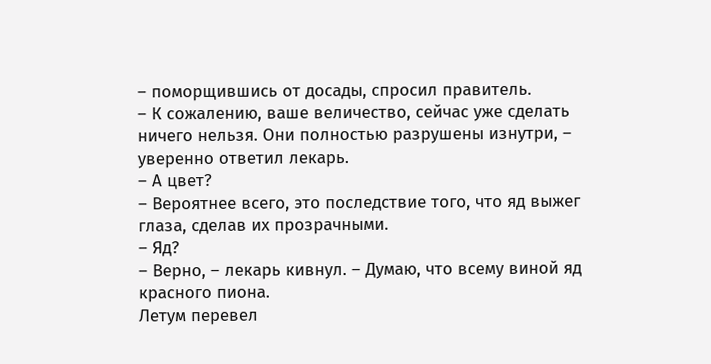– поморщившись от досады, спросил правитель.
– К сожалению, ваше величество, сейчас уже сделать ничего нельзя. Они полностью разрушены изнутри, – уверенно ответил лекарь.
– А цвет?
– Вероятнее всего, это последствие того, что яд выжег глаза, сделав их прозрачными.
– Яд?
– Верно, – лекарь кивнул. – Думаю, что всему виной яд красного пиона.
Летум перевел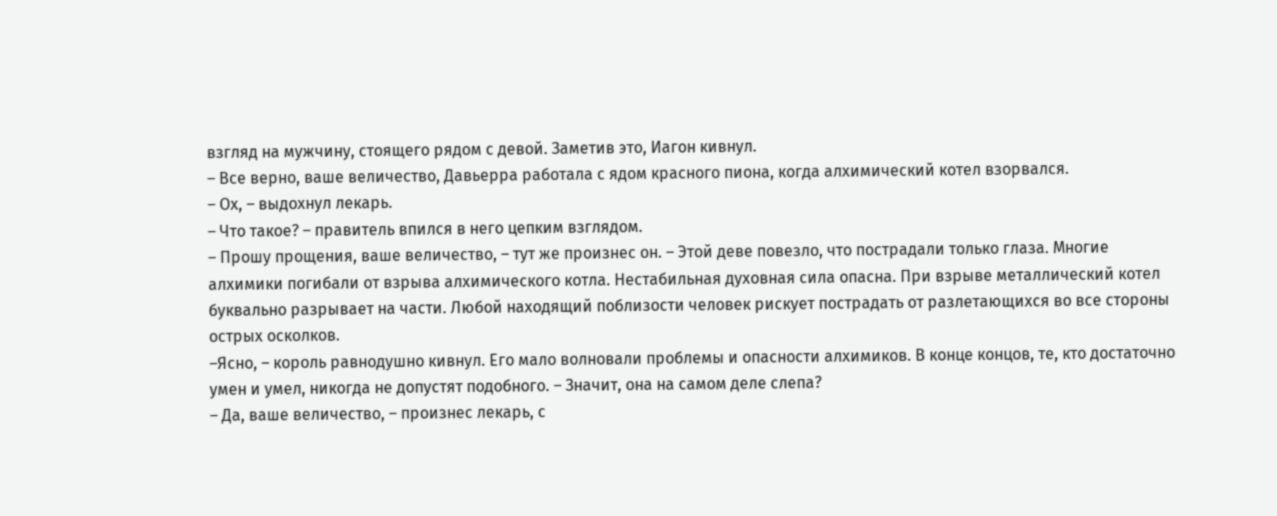взгляд на мужчину, стоящего рядом с девой. Заметив это, Иагон кивнул.
– Все верно, ваше величество, Давьерра работала с ядом красного пиона, когда алхимический котел взорвался.
– Ох, – выдохнул лекарь.
– Что такое? – правитель впился в него цепким взглядом.
– Прошу прощения, ваше величество, – тут же произнес он. – Этой деве повезло, что пострадали только глаза. Многие алхимики погибали от взрыва алхимического котла. Нестабильная духовная сила опасна. При взрыве металлический котел буквально разрывает на части. Любой находящий поблизости человек рискует пострадать от разлетающихся во все стороны острых осколков.
–Ясно, – король равнодушно кивнул. Его мало волновали проблемы и опасности алхимиков. В конце концов, те, кто достаточно умен и умел, никогда не допустят подобного. – Значит, она на самом деле слепа?
– Да, ваше величество, – произнес лекарь, с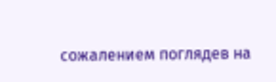сожалением поглядев на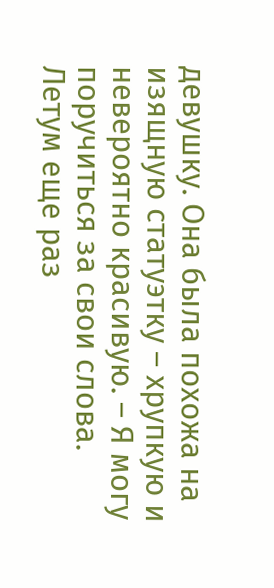девушку. Она была похожа на изящную статуэтку – хрупкую и невероятно красивую. – Я могу поручиться за свои слова.
Летум еще раз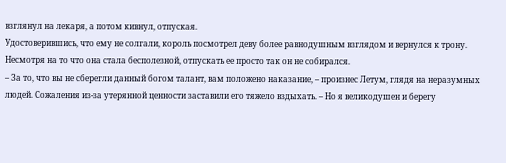взглянул на лекаря, а потом кивнул, отпуская.
Удостоверившись, что ему не солгали, король посмотрел деву более равнодушным взглядом и вернулся к трону. Несмотря на то что она стала бесполезной, отпускать ее просто так он не собирался.
– За то, что вы не сберегли данный богом талант, вам положено наказание, – произнес Летум, глядя на неразумных людей. Сожаления из-за утерянной ценности заставили его тяжело вздыхать. – Но я великодушен и берегу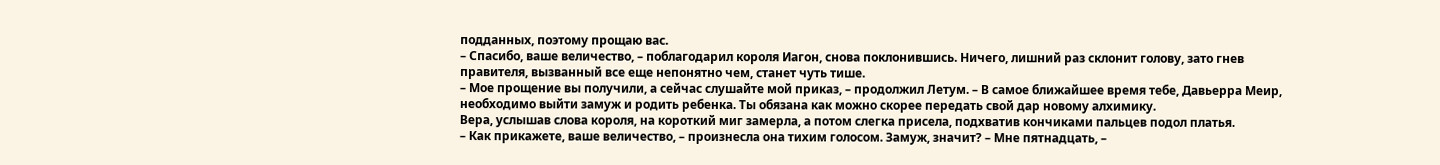подданных, поэтому прощаю вас.
– Спасибо, ваше величество, – поблагодарил короля Иагон, снова поклонившись. Ничего, лишний раз склонит голову, зато гнев правителя, вызванный все еще непонятно чем, станет чуть тише.
– Мое прощение вы получили, а сейчас слушайте мой приказ, – продолжил Летум. – В самое ближайшее время тебе, Давьерра Меир, необходимо выйти замуж и родить ребенка. Ты обязана как можно скорее передать свой дар новому алхимику.
Вера, услышав слова короля, на короткий миг замерла, а потом слегка присела, подхватив кончиками пальцев подол платья.
– Как прикажете, ваше величество, – произнесла она тихим голосом. Замуж, значит? – Мне пятнадцать, –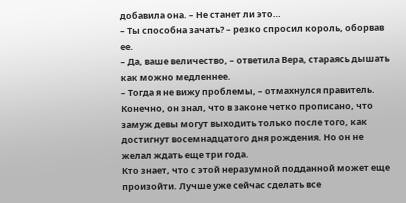добавила она. – Не станет ли это…
– Ты способна зачать? – резко спросил король, оборвав ее.
– Да, ваше величество, – ответила Вера, стараясь дышать как можно медленнее.
– Тогда я не вижу проблемы, – отмахнулся правитель.
Конечно, он знал, что в законе четко прописано, что замуж девы могут выходить только после того, как достигнут восемнадцатого дня рождения. Но он не желал ждать еще три года.
Кто знает, что с этой неразумной подданной может еще произойти. Лучше уже сейчас сделать все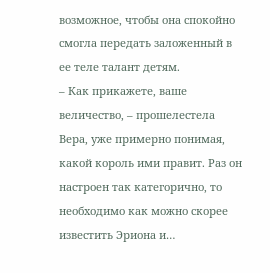возможное, чтобы она спокойно смогла передать заложенный в ее теле талант детям.
– Как прикажете, ваше величество, – прошелестела Вера, уже примерно понимая, какой король ими правит. Раз он настроен так категорично, то необходимо как можно скорее известить Эриона и…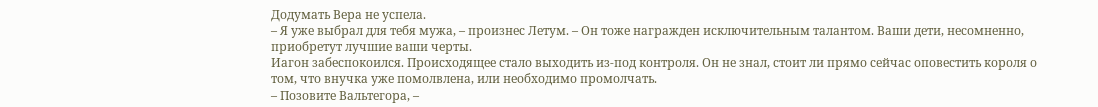Додумать Вера не успела.
– Я уже выбрал для тебя мужа, – произнес Летум. – Он тоже награжден исключительным талантом. Ваши дети, несомненно, приобретут лучшие ваши черты.
Иагон забеспокоился. Происходящее стало выходить из-под контроля. Он не знал, стоит ли прямо сейчас оповестить короля о том, что внучка уже помолвлена, или необходимо промолчать.
– Позовите Вальтегора, –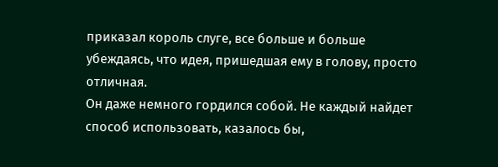приказал король слуге, все больше и больше убеждаясь, что идея, пришедшая ему в голову, просто отличная.
Он даже немного гордился собой. Не каждый найдет способ использовать, казалось бы,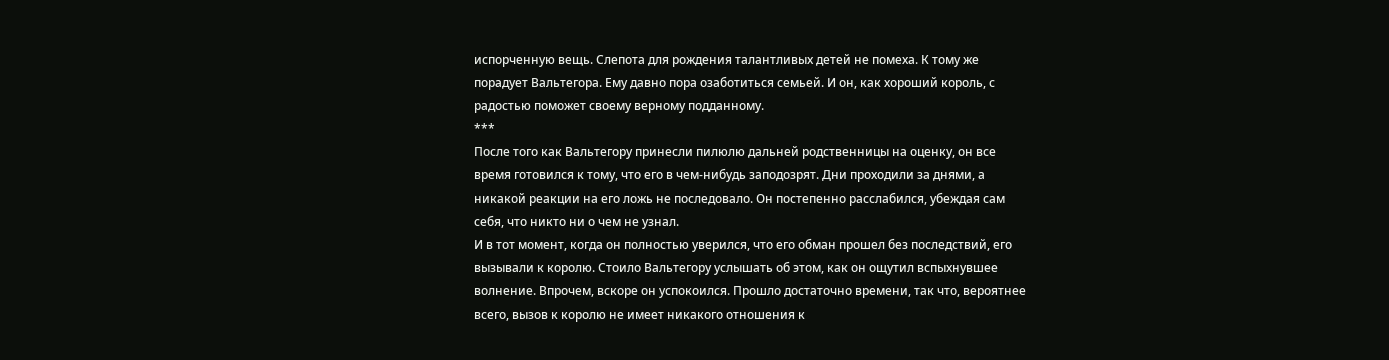испорченную вещь. Слепота для рождения талантливых детей не помеха. К тому же порадует Вальтегора. Ему давно пора озаботиться семьей. И он, как хороший король, с радостью поможет своему верному подданному.
***
После того как Вальтегору принесли пилюлю дальней родственницы на оценку, он все время готовился к тому, что его в чем-нибудь заподозрят. Дни проходили за днями, а никакой реакции на его ложь не последовало. Он постепенно расслабился, убеждая сам себя, что никто ни о чем не узнал.
И в тот момент, когда он полностью уверился, что его обман прошел без последствий, его вызывали к королю. Стоило Вальтегору услышать об этом, как он ощутил вспыхнувшее волнение. Впрочем, вскоре он успокоился. Прошло достаточно времени, так что, вероятнее всего, вызов к королю не имеет никакого отношения к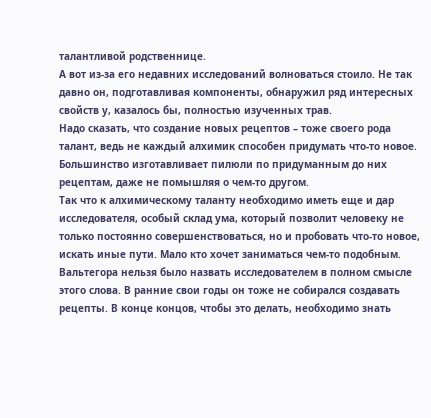талантливой родственнице.
А вот из-за его недавних исследований волноваться стоило. Не так давно он, подготавливая компоненты, обнаружил ряд интересных свойств у, казалось бы, полностью изученных трав.
Надо сказать, что создание новых рецептов – тоже своего рода талант, ведь не каждый алхимик способен придумать что-то новое. Большинство изготавливает пилюли по придуманным до них рецептам, даже не помышляя о чем-то другом.
Так что к алхимическому таланту необходимо иметь еще и дар исследователя, особый склад ума, который позволит человеку не только постоянно совершенствоваться, но и пробовать что-то новое, искать иные пути. Мало кто хочет заниматься чем-то подобным.
Вальтегора нельзя было назвать исследователем в полном смысле этого слова. В ранние свои годы он тоже не собирался создавать рецепты. В конце концов, чтобы это делать, необходимо знать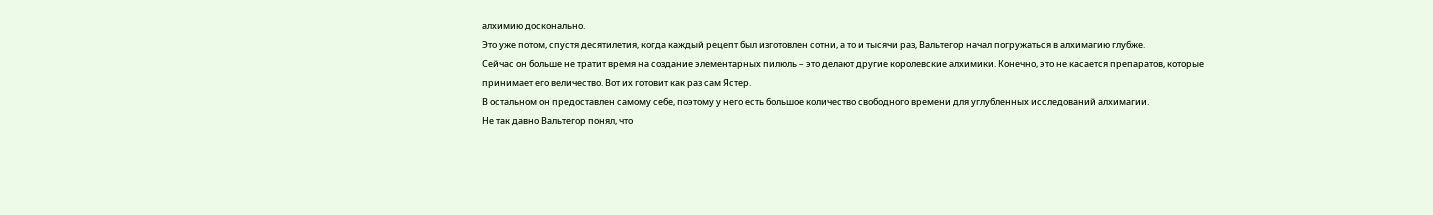алхимию досконально.
Это уже потом, спустя десятилетия, когда каждый рецепт был изготовлен сотни, а то и тысячи раз, Вальтегор начал погружаться в алхимагию глубже.
Сейчас он больше не тратит время на создание элементарных пилюль – это делают другие королевские алхимики. Конечно, это не касается препаратов, которые принимает его величество. Вот их готовит как раз сам Ястер.
В остальном он предоставлен самому себе, поэтому у него есть большое количество свободного времени для углубленных исследований алхимагии.
Не так давно Вальтегор понял, что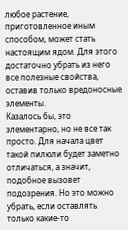любое растение, приготовленное иным способом, может стать настоящим ядом. Для этого достаточно убрать из него все полезные свойства, оставив только вредоносные элементы.
Казалось бы, это элементарно, но не все так просто. Для начала цвет такой пилюли будет заметно отличаться, а значит, подобное вызовет подозрения. Но это можно убрать, если оставлять только какие-то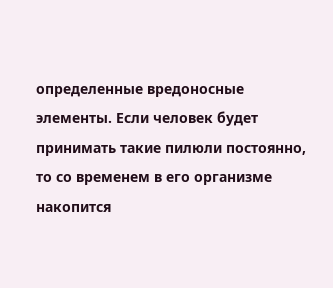определенные вредоносные элементы. Если человек будет принимать такие пилюли постоянно, то со временем в его организме накопится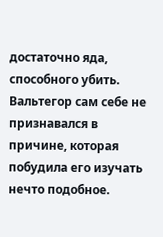достаточно яда, способного убить.
Вальтегор сам себе не признавался в причине, которая побудила его изучать нечто подобное.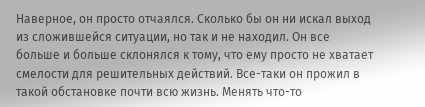Наверное, он просто отчаялся. Сколько бы он ни искал выход из сложившейся ситуации, но так и не находил. Он все больше и больше склонялся к тому, что ему просто не хватает смелости для решительных действий. Все-таки он прожил в такой обстановке почти всю жизнь. Менять что-то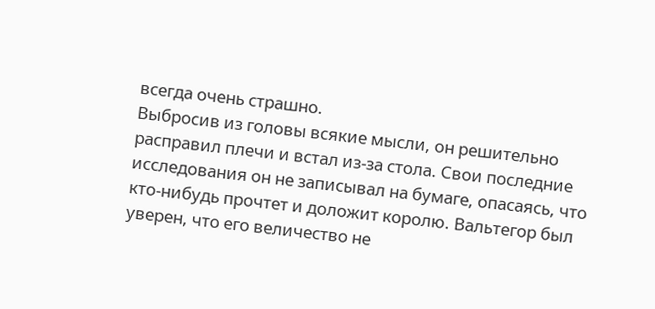всегда очень страшно.
Выбросив из головы всякие мысли, он решительно расправил плечи и встал из-за стола. Свои последние исследования он не записывал на бумаге, опасаясь, что кто-нибудь прочтет и доложит королю. Вальтегор был уверен, что его величество не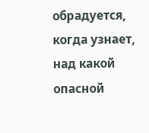обрадуется, когда узнает, над какой опасной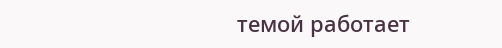темой работает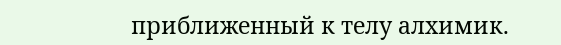приближенный к телу алхимик.